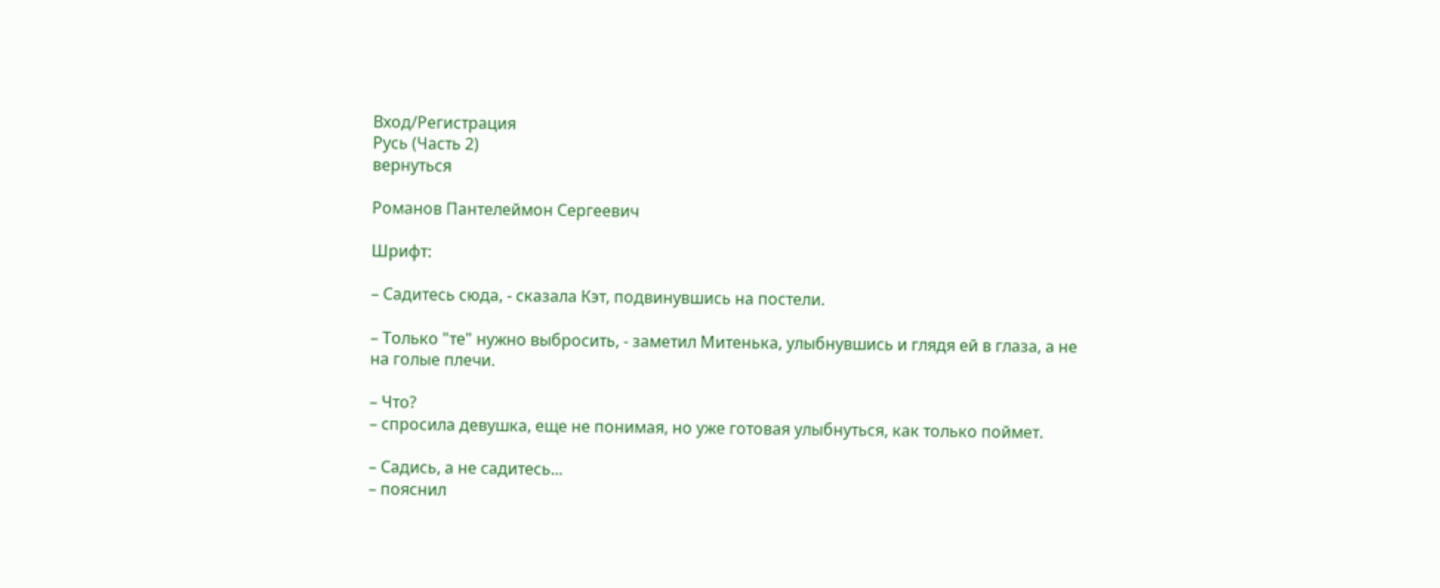Вход/Регистрация
Русь (Часть 2)
вернуться

Романов Пантелеймон Сергеевич

Шрифт:

– Садитесь сюда, - сказала Кэт, подвинувшись на постели.

– Только "те" нужно выбросить, - заметил Митенька, улыбнувшись и глядя ей в глаза, а не на голые плечи.

– Что?
– спросила девушка, еще не понимая, но уже готовая улыбнуться, как только поймет.

– Садись, а не садитесь...
– пояснил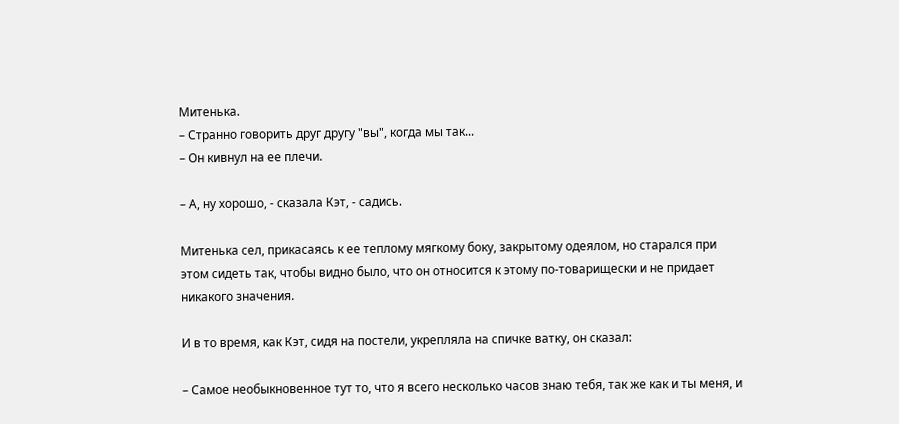Митенька.
– Странно говорить друг другу "вы", когда мы так...
– Он кивнул на ее плечи.

– А, ну хорошо, - сказала Кэт, - садись.

Митенька сел, прикасаясь к ее теплому мягкому боку, закрытому одеялом, но старался при этом сидеть так, чтобы видно было, что он относится к этому по-товарищески и не придает никакого значения.

И в то время, как Кэт, сидя на постели, укрепляла на спичке ватку, он сказал:

– Самое необыкновенное тут то, что я всего несколько часов знаю тебя, так же как и ты меня, и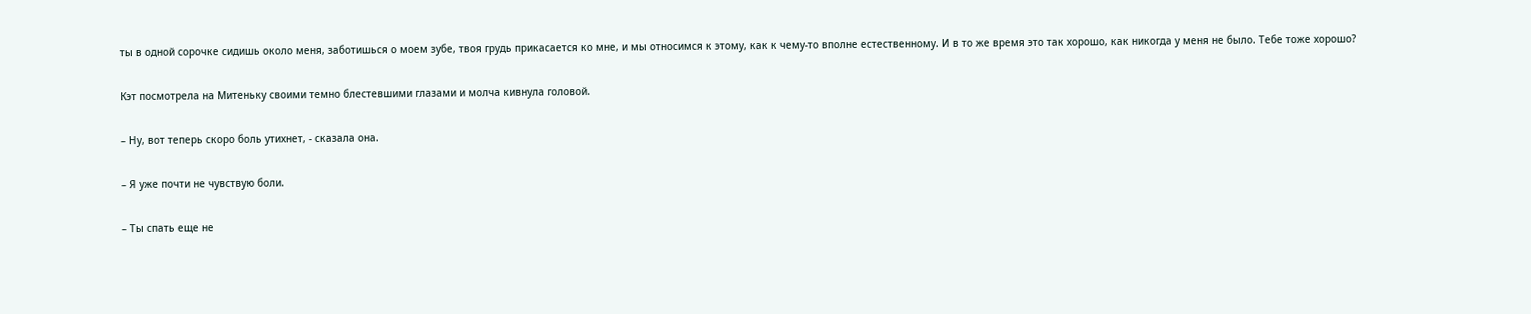ты в одной сорочке сидишь около меня, заботишься о моем зубе, твоя грудь прикасается ко мне, и мы относимся к этому, как к чему-то вполне естественному. И в то же время это так хорошо, как никогда у меня не было. Тебе тоже хорошо?

Кэт посмотрела на Митеньку своими темно блестевшими глазами и молча кивнула головой.

– Ну, вот теперь скоро боль утихнет, - сказала она.

– Я уже почти не чувствую боли.

– Ты спать еще не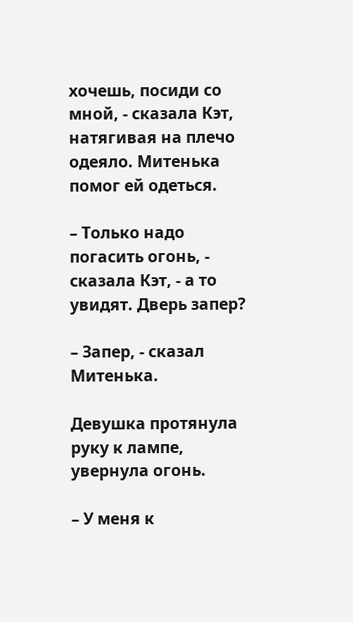хочешь, посиди со мной, - сказала Кэт, натягивая на плечо одеяло. Митенька помог ей одеться.

– Только надо погасить огонь, - сказала Кэт, - а то увидят. Дверь запер?

– Запер, - сказал Митенька.

Девушка протянула руку к лампе, увернула огонь.

– У меня к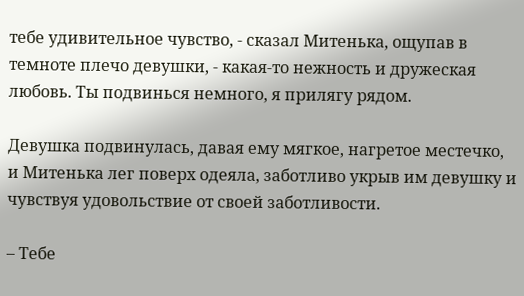тебе удивительное чувство, - сказал Митенька, ощупав в темноте плечо девушки, - какая-то нежность и дружеская любовь. Ты подвинься немного, я прилягу рядом.

Девушка подвинулась, давая ему мягкое, нагретое местечко, и Митенька лег поверх одеяла, заботливо укрыв им девушку и чувствуя удовольствие от своей заботливости.

– Тебе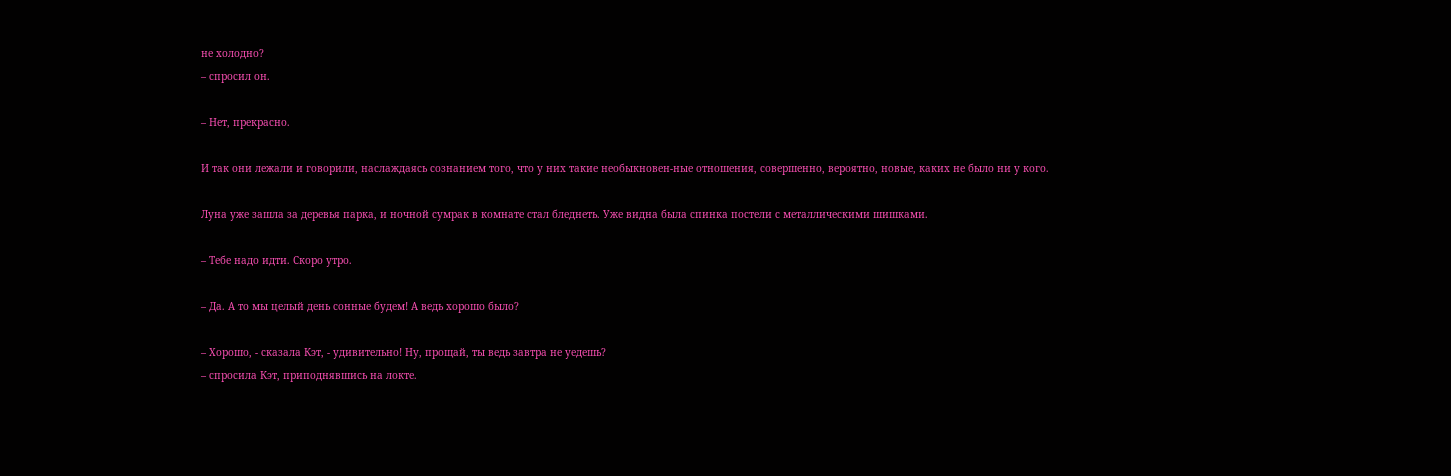не холодно?
– спросил он.

– Нет, прекрасно.

И так они лежали и говорили, наслаждаясь сознанием того, что у них такие необыкновен-ные отношения, совершенно, вероятно, новые, каких не было ни у кого.

Луна уже зашла за деревья парка, и ночной сумрак в комнате стал бледнеть. Уже видна была спинка постели с металлическими шишками.

– Тебе надо идти. Скоро утро.

– Да. А то мы целый день сонные будем! А ведь хорошо было?

– Хорошо, - сказала Кэт, - удивительно! Ну, прощай, ты ведь завтра не уедешь?
– спросила Кэт, приподнявшись на локте.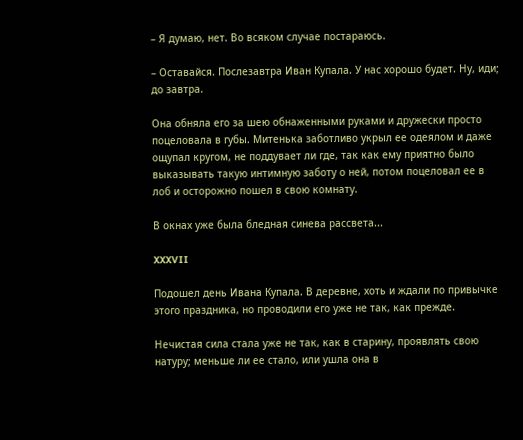– Я думаю, нет. Во всяком случае постараюсь.

– Оставайся. Послезавтра Иван Купала. У нас хорошо будет. Ну, иди; до завтра.

Она обняла его за шею обнаженными руками и дружески просто поцеловала в губы. Митенька заботливо укрыл ее одеялом и даже ощупал кругом, не поддувает ли где, так как ему приятно было выказывать такую интимную заботу о ней, потом поцеловал ее в лоб и осторожно пошел в свою комнату.

В окнах уже была бледная синева рассвета...

XXXVII

Подошел день Ивана Купала. В деревне, хоть и ждали по привычке этого праздника, но проводили его уже не так, как прежде.

Нечистая сила стала уже не так, как в старину, проявлять свою натуру; меньше ли ее стало, или ушла она в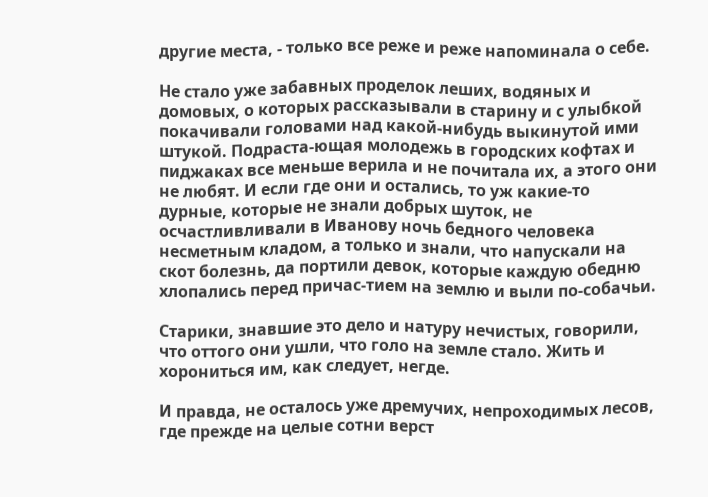другие места, - только все реже и реже напоминала о себе.

Не стало уже забавных проделок леших, водяных и домовых, о которых рассказывали в старину и с улыбкой покачивали головами над какой-нибудь выкинутой ими штукой. Подраста-ющая молодежь в городских кофтах и пиджаках все меньше верила и не почитала их, а этого они не любят. И если где они и остались, то уж какие-то дурные, которые не знали добрых шуток, не осчастливливали в Иванову ночь бедного человека несметным кладом, а только и знали, что напускали на скот болезнь, да портили девок, которые каждую обедню хлопались перед причас-тием на землю и выли по-собачьи.

Старики, знавшие это дело и натуру нечистых, говорили, что оттого они ушли, что голо на земле стало. Жить и хорониться им, как следует, негде.

И правда, не осталось уже дремучих, непроходимых лесов, где прежде на целые сотни верст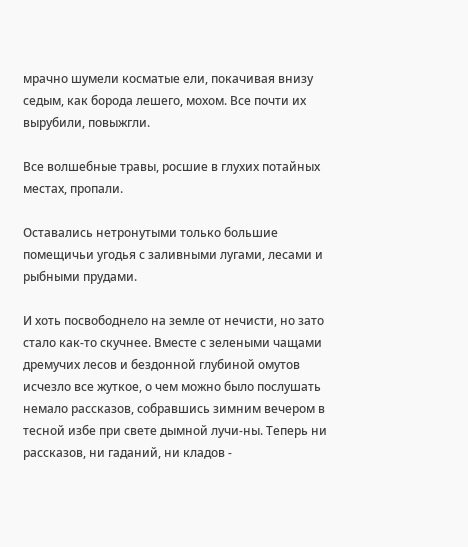мрачно шумели косматые ели, покачивая внизу седым, как борода лешего, мохом. Все почти их вырубили, повыжгли.

Все волшебные травы, росшие в глухих потайных местах, пропали.

Оставались нетронутыми только большие помещичьи угодья с заливными лугами, лесами и рыбными прудами.

И хоть посвободнело на земле от нечисти, но зато стало как-то скучнее. Вместе с зелеными чащами дремучих лесов и бездонной глубиной омутов исчезло все жуткое, о чем можно было послушать немало рассказов, собравшись зимним вечером в тесной избе при свете дымной лучи-ны. Теперь ни рассказов, ни гаданий, ни кладов -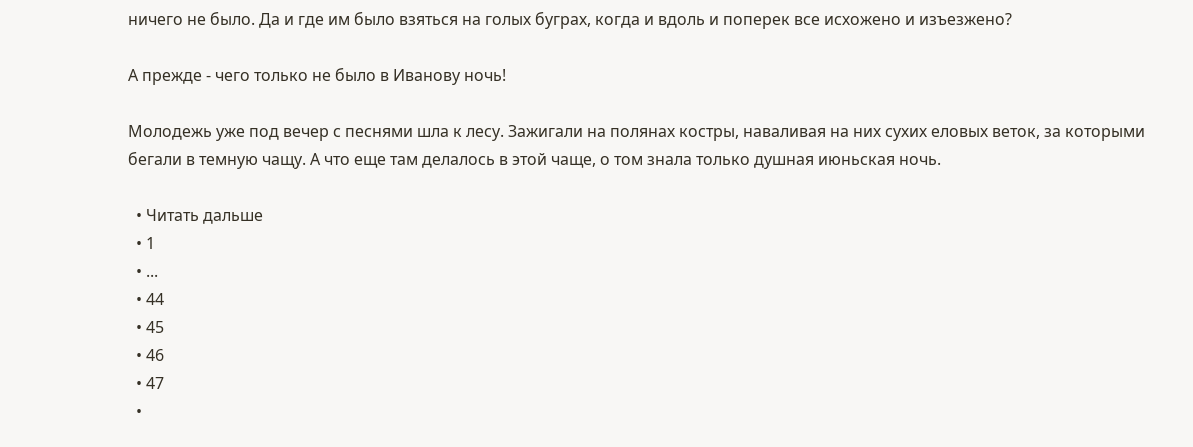ничего не было. Да и где им было взяться на голых буграх, когда и вдоль и поперек все исхожено и изъезжено?

А прежде - чего только не было в Иванову ночь!

Молодежь уже под вечер с песнями шла к лесу. Зажигали на полянах костры, наваливая на них сухих еловых веток, за которыми бегали в темную чащу. А что еще там делалось в этой чаще, о том знала только душная июньская ночь.

  • Читать дальше
  • 1
  • ...
  • 44
  • 45
  • 46
  • 47
  •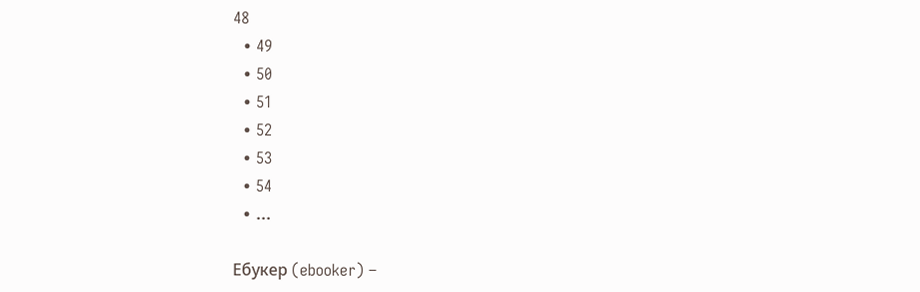48
  • 49
  • 50
  • 51
  • 52
  • 53
  • 54
  • ...

Ебукер (ebooker) –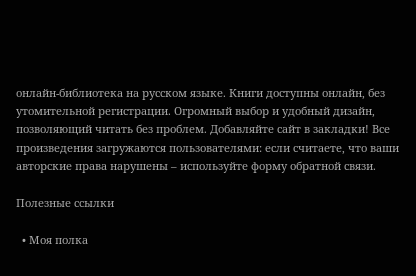онлайн-библиотека на русском языке. Книги доступны онлайн, без утомительной регистрации. Огромный выбор и удобный дизайн, позволяющий читать без проблем. Добавляйте сайт в закладки! Все произведения загружаются пользователями: если считаете, что ваши авторские права нарушены – используйте форму обратной связи.

Полезные ссылки

  • Моя полка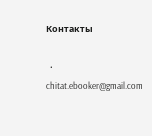Контакты

  • chitat.ebooker@gmail.com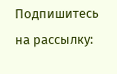Подпишитесь на рассылку: